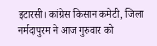इटारसी। कांग्रेस किसान कमेटी, जिला नर्मदापुरम ने आज गुरुवार को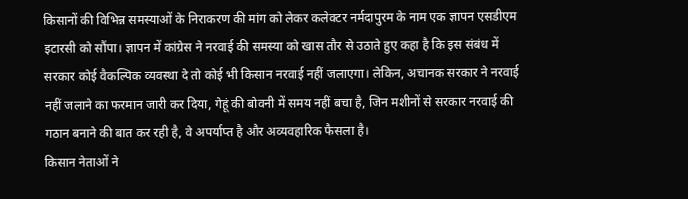किसानों की विभिन्न समस्याओं के निराकरण की मांग को लेकर कलेक्टर नर्मदापुरम के नाम एक ज्ञापन एसडीएम इटारसी को सौंपा। ज्ञापन में कांग्रेस ने नरवाई की समस्या को खास तौर से उठाते हुए कहा है कि इस संबंध में सरकार कोई वैकल्पिक व्यवस्था दे तो कोई भी किसान नरवाई नहीं जलाएगा। लेकिन, अचानक सरकार ने नरवाई नहीं जलाने का फरमान जारी कर दिया, गेहूं की बोवनी में समय नहीं बचा है, जिन मशीनों से सरकार नरवाई की गठान बनाने की बात कर रही है, वे अपर्याप्त है और अव्यवहारिक फैसला है।
किसान नेताओं ने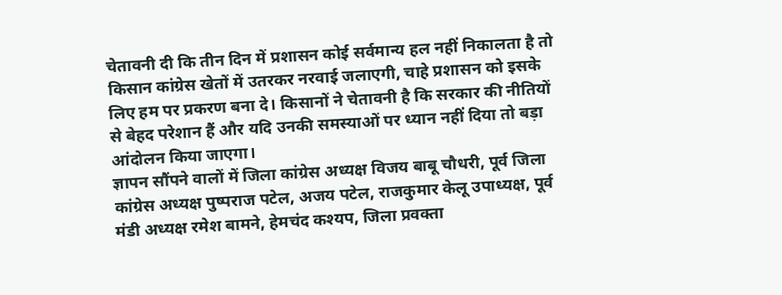चेतावनी दी कि तीन दिन में प्रशासन कोई सर्वमान्य हल नहीं निकालता है तो किसान कांग्रेस खेतों में उतरकर नरवाई जलाएगी, चाहे प्रशासन को इसके लिए हम पर प्रकरण बना दे। किसानों ने चेतावनी है कि सरकार की नीतियों से बेहद परेशान हैं और यदि उनकी समस्याओं पर ध्यान नहीं दिया तो बड़ा आंदोलन किया जाएगा।
ज्ञापन सौंपने वालों में जिला कांग्रेस अध्यक्ष विजय बाबू चौधरी, पूर्व जिला कांग्रेस अध्यक्ष पुष्पराज पटेल, अजय पटेल, राजकुमार केलू उपाध्यक्ष, पूर्व मंडी अध्यक्ष रमेश बामने, हेमचंद कश्यप, जिला प्रवक्ता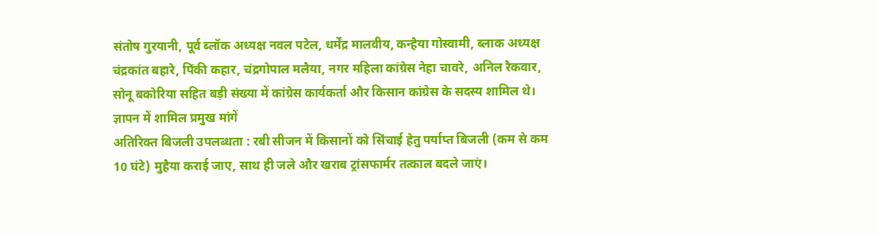संतोष गुरयानी, पूर्व ब्लॉक अध्यक्ष नवल पटेल, धर्मेंद्र मालवीय, कन्हैया गोस्वामी, ब्लाक अध्यक्ष चंद्रकांत बहारे, पिंकी कहार, चंद्रगोपाल मलैया, नगर महिला कांग्रेस नेहा चावरे, अनिल रैकवार, सोनू बकोरिया सहित बड़ी संख्या में कांग्रेस कार्यकर्ता और किसान कांग्रेस के सदस्य शामिल थे।
ज्ञापन में शामिल प्रमुख मांगें
अतिरिक्त बिजली उपलब्धता : रबी सीजन में किसानों को सिंचाई हेतु पर्याप्त बिजली (कम से कम 10 घंटे) मुहैया कराई जाए, साथ ही जले और खराब ट्रांसफार्मर तत्काल बदले जाएं।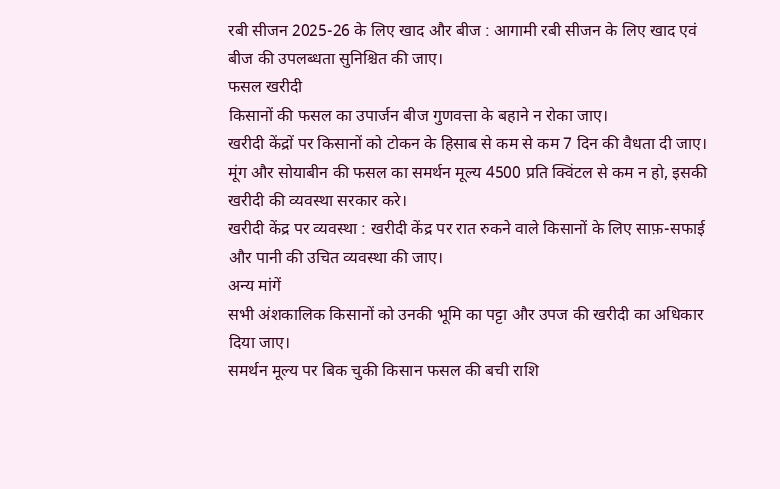रबी सीजन 2025-26 के लिए खाद और बीज : आगामी रबी सीजन के लिए खाद एवं बीज की उपलब्धता सुनिश्चित की जाए।
फसल खरीदी
किसानों की फसल का उपार्जन बीज गुणवत्ता के बहाने न रोका जाए।
खरीदी केंद्रों पर किसानों को टोकन के हिसाब से कम से कम 7 दिन की वैधता दी जाए।
मूंग और सोयाबीन की फसल का समर्थन मूल्य 4500 प्रति क्विंटल से कम न हो, इसकी खरीदी की व्यवस्था सरकार करे।
खरीदी केंद्र पर व्यवस्था : खरीदी केंद्र पर रात रुकने वाले किसानों के लिए साफ़-सफाई और पानी की उचित व्यवस्था की जाए।
अन्य मांगें
सभी अंशकालिक किसानों को उनकी भूमि का पट्टा और उपज की खरीदी का अधिकार दिया जाए।
समर्थन मूल्य पर बिक चुकी किसान फसल की बची राशि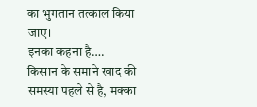का भुगतान तत्काल किया जाए।
इनका कहना है….
किसान के समाने खाद की समस्या पहले से है, मक्का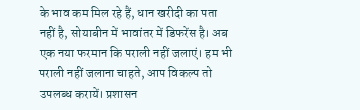के भाव कम मिल रहे हैं, धान खरीदी का पता नहीं है, सोयाबीन में भावांतर में डिफरेंस है। अब एक नया फरमान कि पराली नहीं जलाएं। हम भी पराली नहीं जलाना चाहते, आप विकल्प तो उपलब्ध करायें। प्रशासन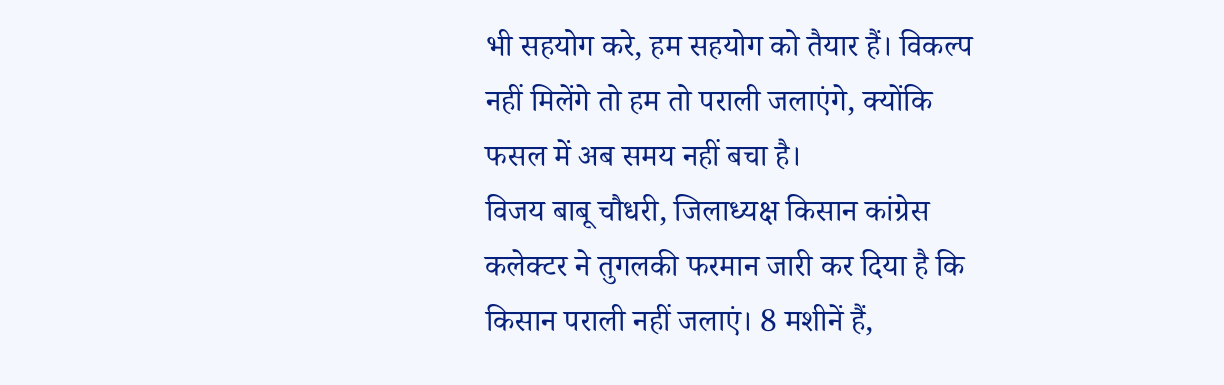भी सहयोग करे, हम सहयोग को तैयार हैं। विकल्प नहीं मिलेंगे तो हम तो पराली जलाएंगे, क्योंकि फसल में अब समय नहीं बचा है।
विजय बाबू चौधरी, जिलाध्यक्ष किसान कांग्रेस
कलेक्टर ने तुगलकी फरमान जारी कर दिया है कि किसान पराली नहीं जलाएं। 8 मशीनें हैं,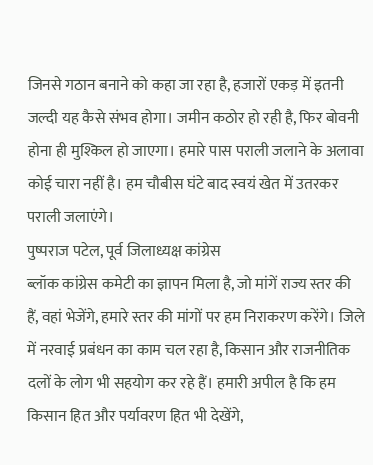जिनसे गठान बनाने को कहा जा रहा है, हजारों एकड़ में इतनी जल्दी यह कैसे संभव होगा। जमीन कठोर हो रही है, फिर बोवनी होना ही मुश्किल हो जाएगा। हमारे पास पराली जलाने के अलावा कोई चारा नहीं है। हम चौबीस घंटे बाद स्वयं खेत में उतरकर पराली जलाएंगे।
पुष्पराज पटेल, पूर्व जिलाध्यक्ष कांग्रेस
ब्लॉक कांग्रेस कमेटी का ज्ञापन मिला है, जो मांगें राज्य स्तर की हैं, वहां भेजेंगे, हमारे स्तर की मांगों पर हम निराकरण करेंगे। जिले में नरवाई प्रबंधन का काम चल रहा है, किसान और राजनीतिक दलों के लोग भी सहयोग कर रहे हैं। हमारी अपील है कि हम किसान हित और पर्यावरण हित भी देखेंगे,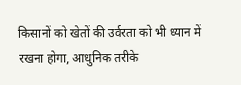किसानों को खेतों की उर्वरता को भी ध्यान में रखना होगा, आधुनिक तरीके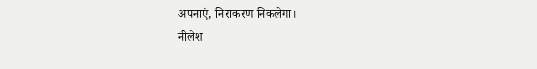अपनाएं, निराकरण निकलेगा।
नीलेश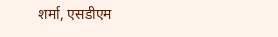शर्मा, एसडीएम